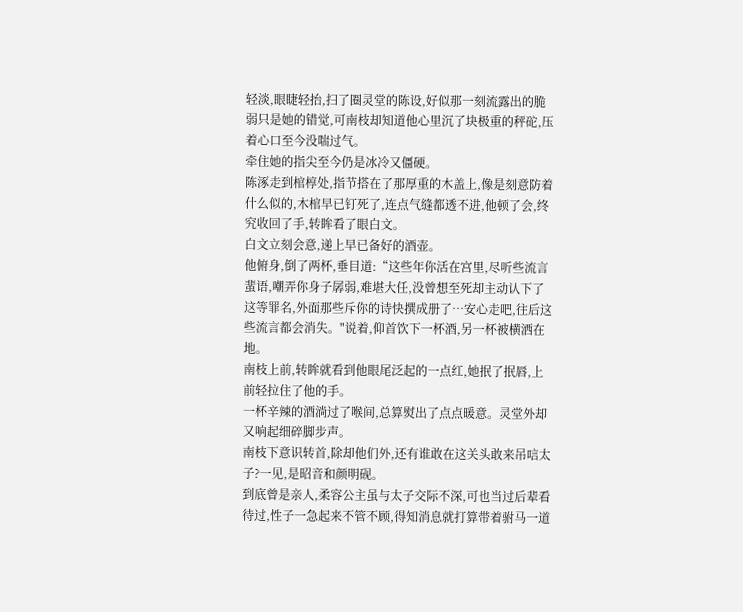轻淡,眼睫轻抬,扫了圈灵堂的陈设,好似那一刻流露出的脆弱只是她的错觉,可南枝却知道他心里沉了块极重的秤砣,压着心口至今没喘过气。
牵住她的指尖至今仍是冰冷又僵硬。
陈涿走到棺椁处,指节搭在了那厚重的木盖上,像是刻意防着什么似的,木棺早已钉死了,连点气缝都透不进,他顿了会,终究收回了手,转眸看了眼白文。
白文立刻会意,递上早已备好的酒壶。
他俯身,倒了两杯,垂目道:“这些年你活在宫里,尽听些流言蜚语,嘲弄你身子孱弱,难堪大任,没曾想至死却主动认下了这等罪名,外面那些斥你的诗快撰成册了…安心走吧,往后这些流言都会消失。"说着,仰首饮下一杯酒,另一杯被横洒在地。
南枝上前,转眸就看到他眼尾泛起的一点红,她抿了抿唇,上前轻拉住了他的手。
一杯辛辣的酒淌过了喉间,总算熨出了点点暖意。灵堂外却又响起细碎脚步声。
南枝下意识转首,除却他们外,还有谁敢在这关头敢来吊唁太子?一见,是昭音和颜明砚。
到底曾是亲人,柔容公主虽与太子交际不深,可也当过后辈看待过,性子一急起来不管不顾,得知消息就打算带着驸马一道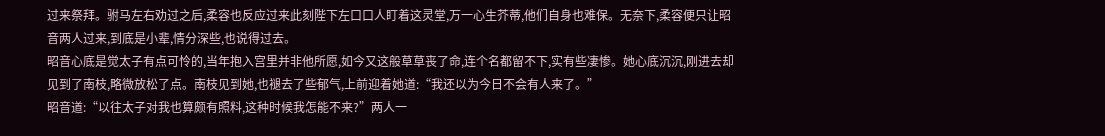过来祭拜。驸马左右劝过之后,柔容也反应过来此刻陛下左口口人盯着这灵堂,万一心生芥蒂,他们自身也难保。无奈下,柔容便只让昭音两人过来,到底是小辈,情分深些,也说得过去。
昭音心底是觉太子有点可怜的,当年抱入宫里并非他所愿,如今又这般草草丧了命,连个名都留不下,实有些凄惨。她心底沉沉,刚进去却见到了南枝,略微放松了点。南枝见到她,也褪去了些郁气,上前迎着她道:“我还以为今日不会有人来了。”
昭音道:“以往太子对我也算颇有照料,这种时候我怎能不来?”两人一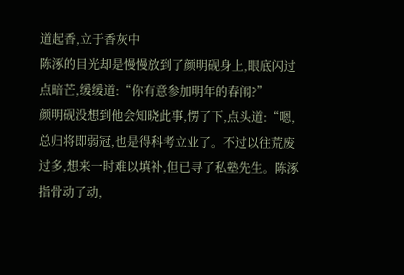道起香,立于香灰中
陈涿的目光却是慢慢放到了颜明砚身上,眼底闪过点暗芒,缓缓道:“你有意参加明年的春闱?”
颜明砚没想到他会知晓此事,愣了下,点头道:“嗯,总归将即弱冠,也是得科考立业了。不过以往荒废过多,想来一时难以填补,但已寻了私塾先生。陈涿指骨动了动,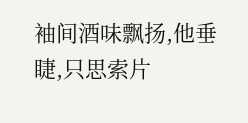袖间酒味飘扬,他垂睫,只思索片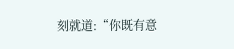刻就道:“你既有意